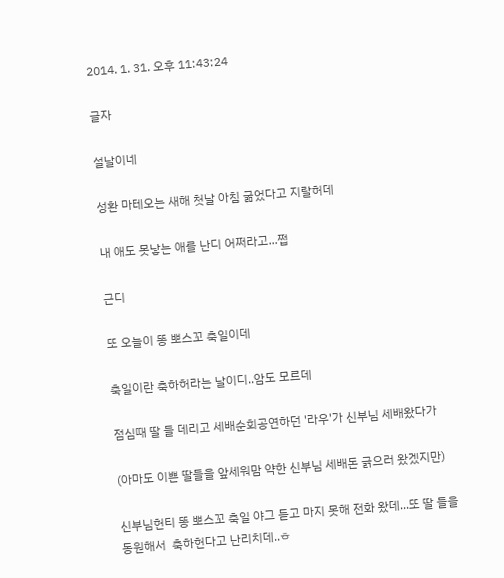2014. 1. 31. 오후 11:43:24

글자

설날이네

성환 마테오는 새해 첫날 아침 굶었다고 지랄허데

내 애도 못낳는 애를 난디 어쩌라고...쩝

근디

또 오늘이 똥 뽀스꼬 축일이데

축일이란 축하허라는 날이디..암도 모르데

점심때 딸 들 데리고 세배순회공연하던 '라우'가 신부님 세배왔다가

(아마도 이쁜 딸들을 앞세워맘 약한 신부님 세배돈 긁으러 왔겠지만)

신부님헌티 똥 뽀스꼬 축일 야그 듣고 마지 못해 전화 왔데...또 딸 들을 동원해서  축하헌다고 난리치데..ㅎ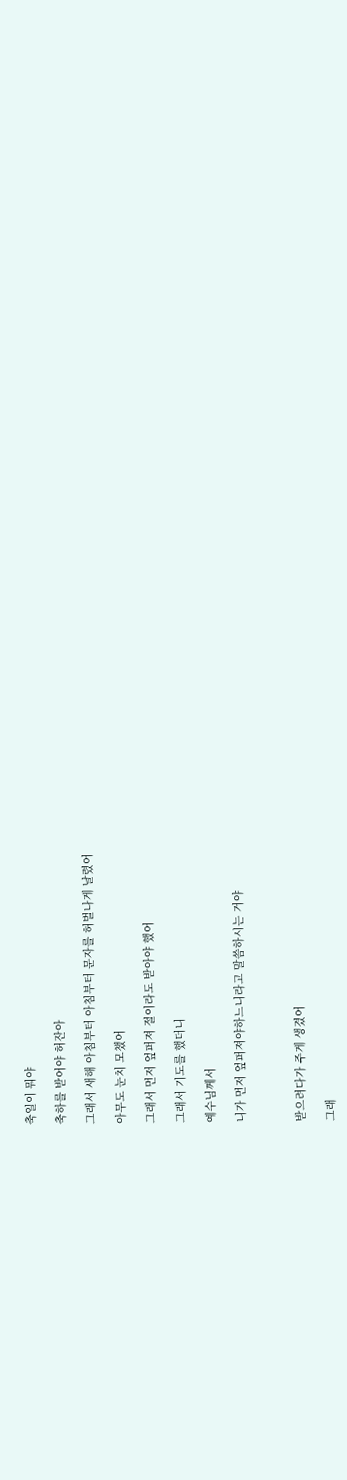축일이 뭐야

축하를 받어야 허잔아

그래서 새해 아침부터 아침부터 문자를 허벌나게 날렸어

아무도 눈치 모챘어

그래서 먼저 엎퍼져 절이라도 받아야 했어

그래서 기도를 했더니

예수님께서

니가 먼저 엎퍼져야하느니라고 말씀하시는 거야



받으려다가 주게 생겼어

그래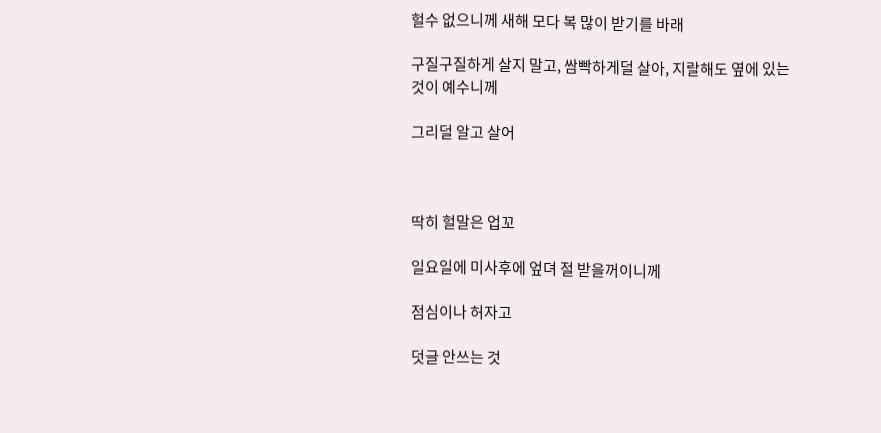헐수 없으니께 새해 모다 복 많이 받기를 바래

구질구질하게 살지 말고, 쌈빡하게덜 살아, 지랄해도 옆에 있는 것이 예수니께

그리덜 알고 살어



딱히 헐말은 업꼬

일요일에 미사후에 엎뎌 절 받을꺼이니께

점심이나 허자고

덧글 안쓰는 것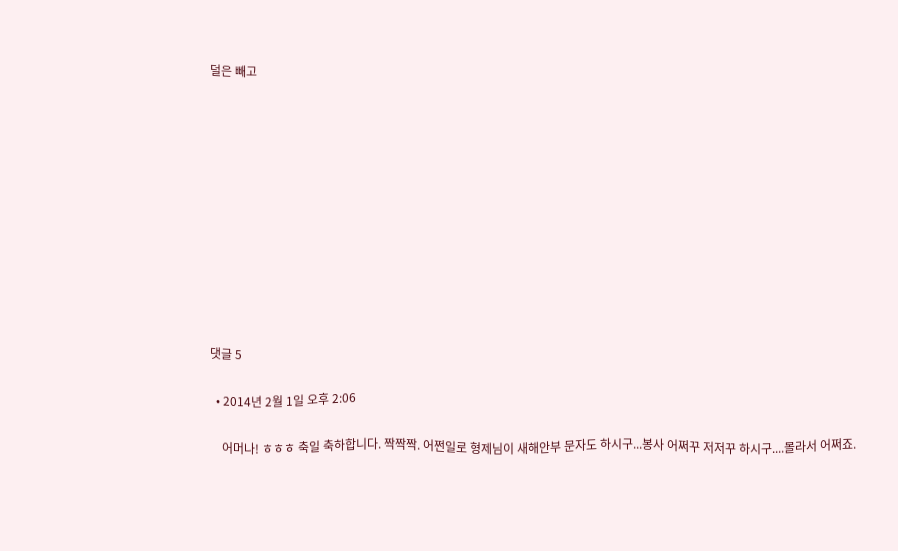덜은 빼고











댓글 5

  • 2014년 2월 1일 오후 2:06

    어머나! ㅎㅎㅎ 축일 축하합니다. 짝짝짝. 어쩐일로 형제님이 새해안부 문자도 하시구...봉사 어쩌꾸 저저꾸 하시구....몰라서 어쩌죠.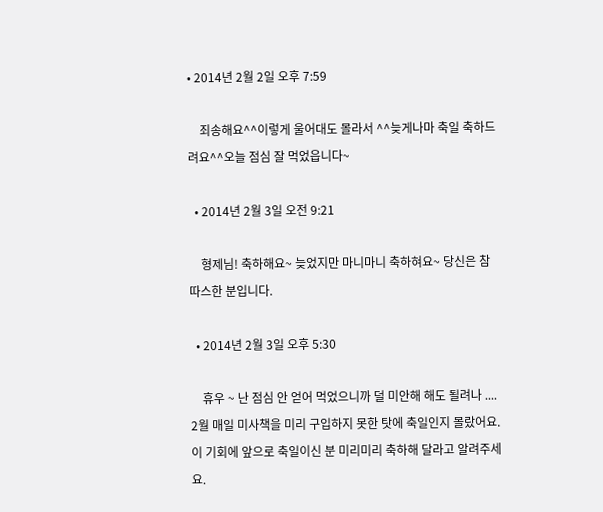• 2014년 2월 2일 오후 7:59

    죄송해요^^이렇게 울어대도 몰라서 ^^늦게나마 축일 축하드려요^^오늘 점심 잘 먹었읍니다~

  • 2014년 2월 3일 오전 9:21

    형제님! 축하해요~ 늦었지만 마니마니 축하혀요~ 당신은 참 따스한 분입니다.

  • 2014년 2월 3일 오후 5:30

    휴우 ~ 난 점심 안 얻어 먹었으니까 덜 미안해 해도 될려나 .... 2월 매일 미사책을 미리 구입하지 못한 탓에 축일인지 몰랐어요. 이 기회에 앞으로 축일이신 분 미리미리 축하해 달라고 알려주세요.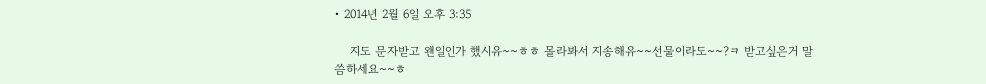• 2014년 2월 6일 오후 3:35

    지도 문자받고 왠일인가 했시유~~ㅎㅎ 몰라봐서 지송해유~~선물이라도~~?ㅋ 받고싶은거 말씀하세요~~ㅎ